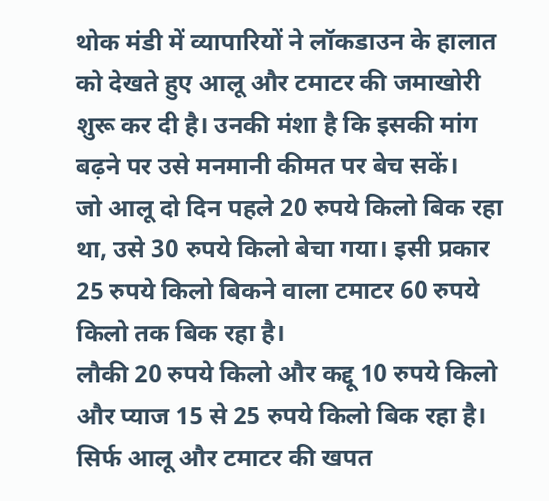थोक मंडी में व्यापारियों ने लॉकडाउन के हालात को देखते हुए आलू और टमाटर की जमाखोरी शुरू कर दी है। उनकी मंशा है कि इसकी मांग बढ़ने पर उसे मनमानी कीमत पर बेच सकें।
जो आलू दो दिन पहले 20 रुपये किलो बिक रहा था, उसे 30 रुपये किलो बेचा गया। इसी प्रकार 25 रुपये किलो बिकने वाला टमाटर 60 रुपये किलो तक बिक रहा है।
लौकी 20 रुपये किलो और कद्दू 10 रुपये किलो और प्याज 15 से 25 रुपये किलो बिक रहा है। सिर्फ आलू और टमाटर की खपत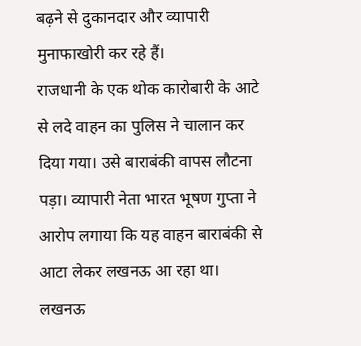बढ़ने से दुकानदार और व्यापारी मुनाफाखोरी कर रहे हैं।
राजधानी के एक थोक कारोबारी के आटे से लदे वाहन का पुलिस ने चालान कर दिया गया। उसे बाराबंकी वापस लौटना पड़ा। व्यापारी नेता भारत भूषण गुप्ता ने आरोप लगाया कि यह वाहन बाराबंकी से आटा लेकर लखनऊ आ रहा था।
लखनऊ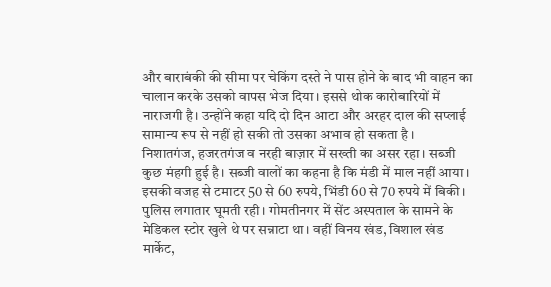और बाराबंकी की सीमा पर चेकिंग दस्ते ने पास होने के बाद भी वाहन का चालान करके उसको वापस भेज दिया। इससे थोक कारोबारियों में नाराजगी है। उन्होंने कहा यदि दो दिन आटा और अरहर दाल की सप्लाई सामान्य रूप से नहीं हो सकी तो उसका अभाव हो सकता है ।
निशातगंज, हजरतगंज व नरही बाज़ार में सख्ती का असर रहा। सब्जी कुछ मंहगी हुई है। सब्जी वालों का कहना है कि मंडी में माल नहीं आया। इसकी वजह से टमाटर 50 से 60 रुपये, भिंडी 60 से 70 रुपये में बिकी।
पुलिस लगातार घूमती रही। गोमतीनगर में सेंट अस्पताल के सामने के मेडिकल स्टोर खुले थे पर सन्नाटा था। वहीं विनय खंड, विशाल खंड मार्केट,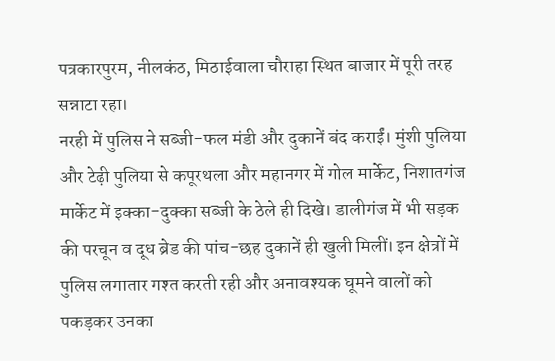पत्रकारपुरम, नीलकंठ, मिठाईवाला चौराहा स्थित बाजार में पूरी तरह सन्नाटा रहा।
नरही में पुलिस ने सब्जी-फल मंडी और दुकानें बंद कराईं। मुंशी पुलिया और टेढ़ी पुलिया से कपूरथला और महानगर में गोल मार्केट, निशातगंज मार्केट में इक्का-दुक्का सब्जी के ठेले ही दिखे। डालीगंज में भी सड़क की परचून व दूध ब्रेड की पांच-छह दुकानें ही खुली मिलीं। इन क्षेत्रों में पुलिस लगातार गश्त करती रही और अनावश्यक घूमने वालों को पकड़कर उनका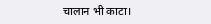चालान भी काटा।